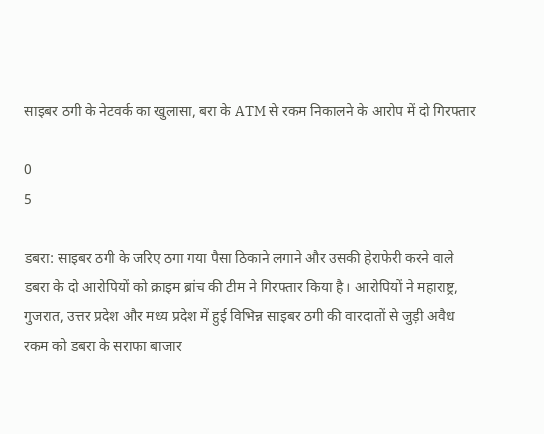साइबर ठगी के नेटवर्क का खुलासा, बरा के ATM से रकम निकालने के आरोप में दो गिरफ्तार

0
5

डबरा: साइबर ठगी के जरिए ठगा गया पैसा ठिकाने लगाने और उसकी हेराफेरी करने वाले डबरा के दो आरोपियों को क्राइम ब्रांच की टीम ने गिरफ्तार किया है। आरोपियों ने महाराष्ट्र, गुजरात, उत्तर प्रदेश और मध्य प्रदेश में हुई विभिन्न साइबर ठगी की वारदातों से जुड़ी अवैध रकम को डबरा के सराफा बाजार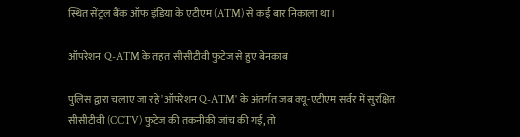स्थित सेंट्रल बैंक ऑफ इंडिया के एटीएम (ATM) से कई बार निकाला था।

ऑपरेशन Q-ATM के तहत सीसीटीवी फुटेज से हुए बेनकाब

पुलिस द्वारा चलाए जा रहे 'ऑपरेशन Q-ATM' के अंतर्गत जब क्यू-एटीएम सर्वर में सुरक्षित सीसीटीवी (CCTV) फुटेज की तकनीकी जांच की गई, तो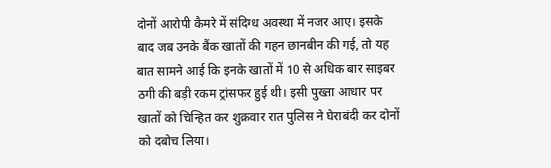दोनों आरोपी कैमरे में संदिग्ध अवस्था में नजर आए। इसके बाद जब उनके बैंक खातों की गहन छानबीन की गई, तो यह बात सामने आई कि इनके खातों में 10 से अधिक बार साइबर ठगी की बड़ी रकम ट्रांसफर हुई थी। इसी पुख्ता आधार पर खातों को चिन्हित कर शुक्रवार रात पुलिस ने घेराबंदी कर दोनों को दबोच लिया।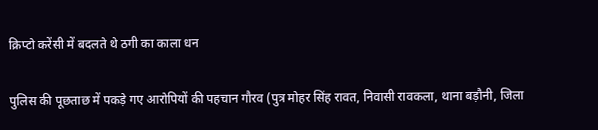क्रिप्टो करेंसी में बदलते थे ठगी का काला धन

पुलिस की पूछताछ में पकड़े गए आरोपियों की पहचान गौरव (पुत्र मोहर सिंह रावत, निवासी रावकला, थाना बड़ौनी, जिला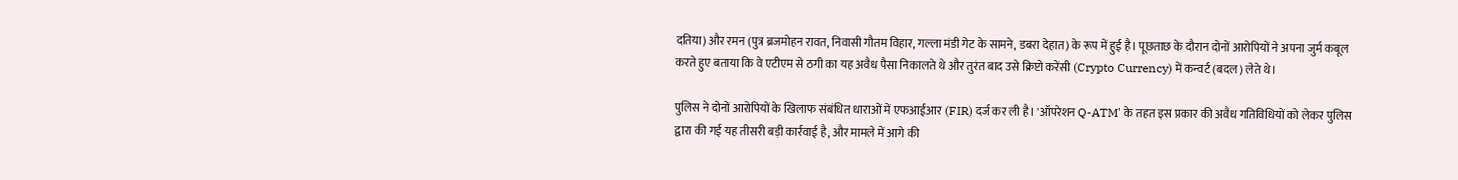दतिया) और रमन (पुत्र ब्रजमोहन रावत, निवासी गौतम विहार, गल्ला मंडी गेट के सामने, डबरा देहात) के रूप में हुई है। पूछताछ के दौरान दोनों आरोपियों ने अपना जुर्म कबूल करते हुए बताया कि वे एटीएम से ठगी का यह अवैध पैसा निकालते थे और तुरंत बाद उसे क्रिप्टो करेंसी (Crypto Currency) में कन्वर्ट (बदल) लेते थे।

पुलिस ने दोनों आरोपियों के खिलाफ संबंधित धाराओं में एफआईआर (FIR) दर्ज कर ली है। 'ऑपरेशन Q-ATM' के तहत इस प्रकार की अवैध गतिविधियों को लेकर पुलिस द्वारा की गई यह तीसरी बड़ी कार्रवाई है, और मामले में आगे की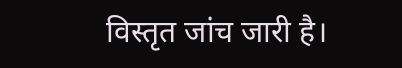विस्तृत जांच जारी है।